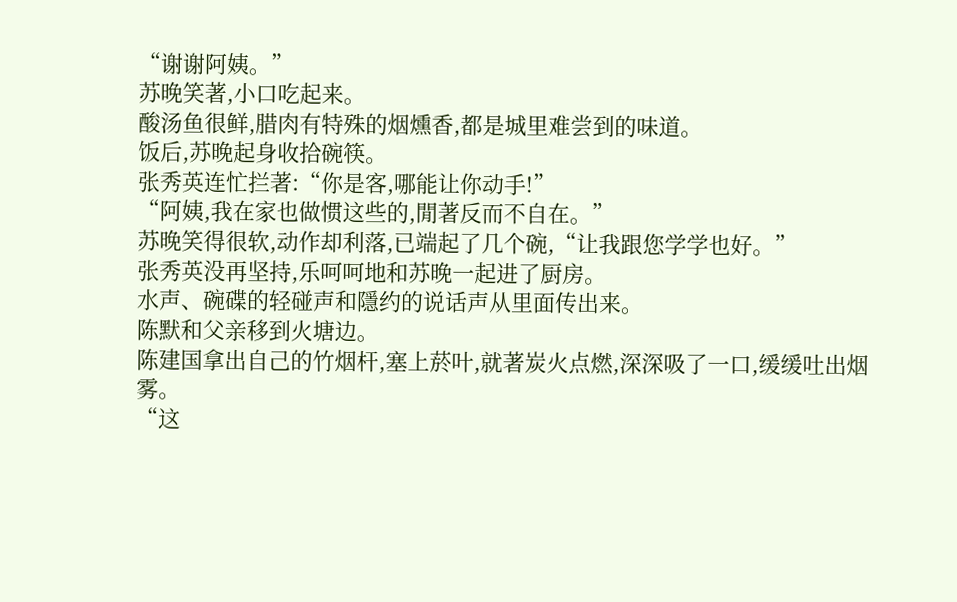“谢谢阿姨。”
苏晚笑著,小口吃起来。
酸汤鱼很鲜,腊肉有特殊的烟燻香,都是城里难尝到的味道。
饭后,苏晚起身收拾碗筷。
张秀英连忙拦著:“你是客,哪能让你动手!”
“阿姨,我在家也做惯这些的,閒著反而不自在。”
苏晚笑得很软,动作却利落,已端起了几个碗,“让我跟您学学也好。”
张秀英没再坚持,乐呵呵地和苏晚一起进了厨房。
水声、碗碟的轻碰声和隱约的说话声从里面传出来。
陈默和父亲移到火塘边。
陈建国拿出自己的竹烟杆,塞上菸叶,就著炭火点燃,深深吸了一口,缓缓吐出烟雾。
“这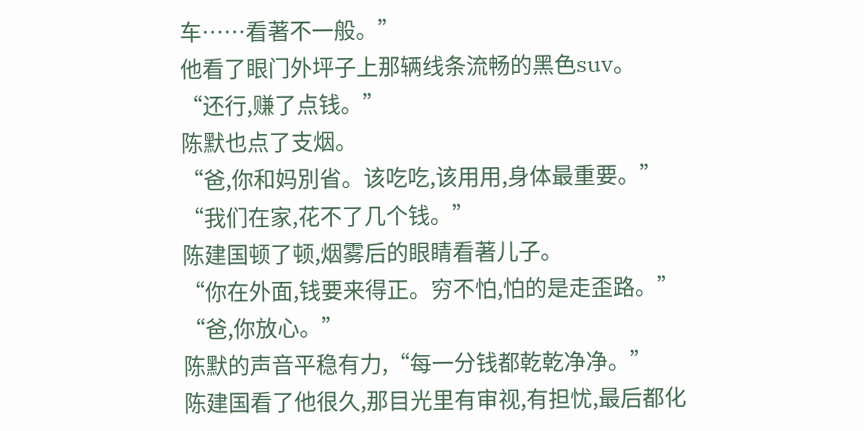车……看著不一般。”
他看了眼门外坪子上那辆线条流畅的黑色suv。
“还行,赚了点钱。”
陈默也点了支烟。
“爸,你和妈別省。该吃吃,该用用,身体最重要。”
“我们在家,花不了几个钱。”
陈建国顿了顿,烟雾后的眼睛看著儿子。
“你在外面,钱要来得正。穷不怕,怕的是走歪路。”
“爸,你放心。”
陈默的声音平稳有力,“每一分钱都乾乾净净。”
陈建国看了他很久,那目光里有审视,有担忧,最后都化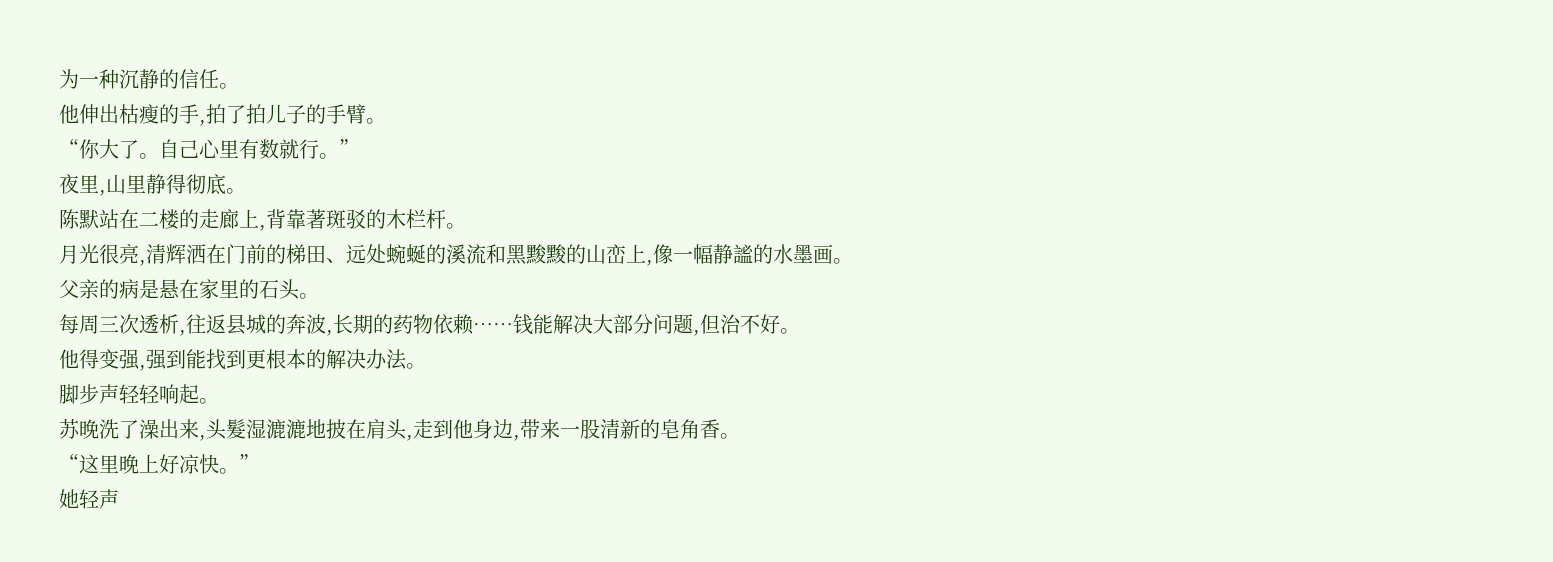为一种沉静的信任。
他伸出枯瘦的手,拍了拍儿子的手臂。
“你大了。自己心里有数就行。”
夜里,山里静得彻底。
陈默站在二楼的走廊上,背靠著斑驳的木栏杆。
月光很亮,清辉洒在门前的梯田、远处蜿蜒的溪流和黑黢黢的山峦上,像一幅静謐的水墨画。
父亲的病是悬在家里的石头。
每周三次透析,往返县城的奔波,长期的药物依赖……钱能解决大部分问题,但治不好。
他得变强,强到能找到更根本的解决办法。
脚步声轻轻响起。
苏晚洗了澡出来,头髮湿漉漉地披在肩头,走到他身边,带来一股清新的皂角香。
“这里晚上好凉快。”
她轻声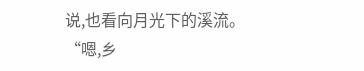说,也看向月光下的溪流。
“嗯,乡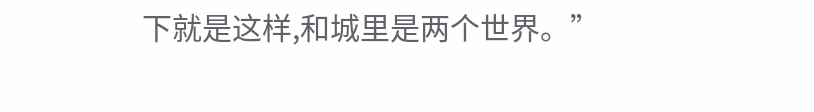下就是这样,和城里是两个世界。”